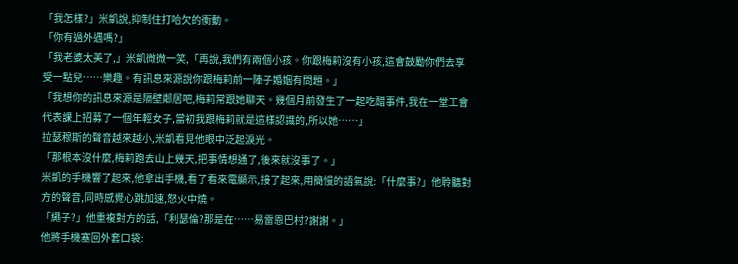「我怎樣?」米凱說,抑制住打哈欠的衝動。
「你有過外遇嗎?」
「我老婆太美了,」米凱微微一笑,「再說,我們有兩個小孩。你跟梅莉沒有小孩,這會鼓勵你們去享受一點兒……樂趣。有訊息來源說你跟梅莉前一陣子婚姻有問題。」
「我想你的訊息來源是隔壁鄰居吧,梅莉常跟她聊天。幾個月前發生了一起吃醋事件,我在一堂工會代表課上招募了一個年輕女子,當初我跟梅莉就是這樣認識的,所以她……」
拉瑟穆斯的聲音越來越小,米凱看見他眼中泛起淚光。
「那根本沒什麼,梅莉跑去山上幾天,把事情想通了,後來就沒事了。」
米凱的手機響了起來,他拿出手機,看了看來電顯示,接了起來,用簡慢的語氣說:「什麼事?」他聆聽對方的聲音,同時感覺心跳加速,怒火中燒。
「繩子?」他重複對方的話,「利瑟倫?那是在……易雷恩巴村?謝謝。」
他將手機塞回外套口袋: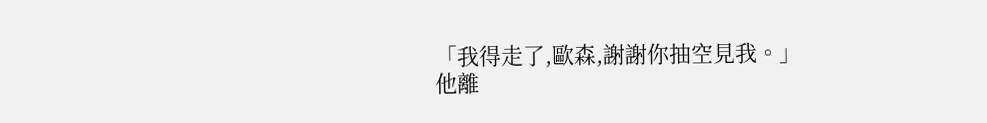「我得走了,歐森,謝謝你抽空見我。」
他離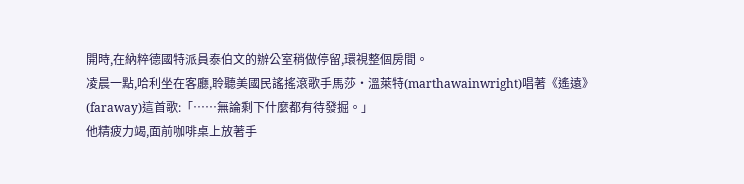開時,在納粹德國特派員泰伯文的辦公室稍做停留,環視整個房間。
凌晨一點,哈利坐在客廳,聆聽美國民謠搖滾歌手馬莎·溫萊特(marthawainwright)唱著《遙遠》(faraway)這首歌:「……無論剩下什麼都有待發掘。」
他精疲力竭,面前咖啡桌上放著手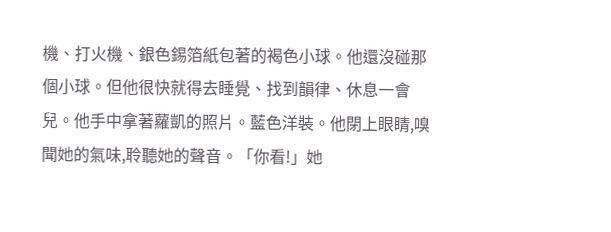機、打火機、銀色錫箔紙包著的褐色小球。他還沒碰那個小球。但他很快就得去睡覺、找到韻律、休息一會兒。他手中拿著蘿凱的照片。藍色洋裝。他閉上眼睛,嗅聞她的氣味,聆聽她的聲音。「你看!」她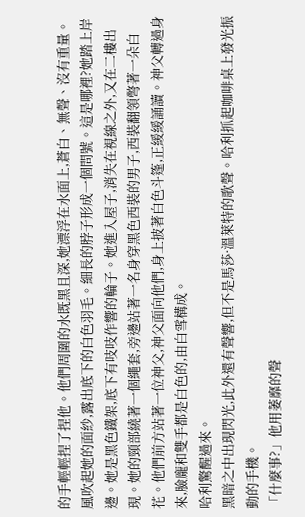的手輕輕捏了捏他。他們周圍的水既黑且深,她漂浮在水面上,蒼白、無聲、沒有重量。風吹起她的面紗,露出底下的白色羽毛。細長的脖子形成一個問號。這是哪裡?她踏上岸邊。她是黑色鐵架,底下有吱吱作響的輪子。她進入屋子,消失在視線之外,又在二樓出現。她的頸部繞著一個繩套,旁邊站著一名身穿黑色西裝的男子,西裝翻領彆著一朵白花。他們前方站著一位神父,神父面向他們,身上披著白色斗篷,正緩緩誦讀。神父轉過身來,臉龐和雙手都是白色的,由白雪構成。
哈利驚醒過來。
黑暗之中出現閃光,此外還有聲響,但不是馬莎·溫萊特的歌聲。哈利抓起咖啡桌上發光振動的手機。
「什麼事?」他用萎靡的聲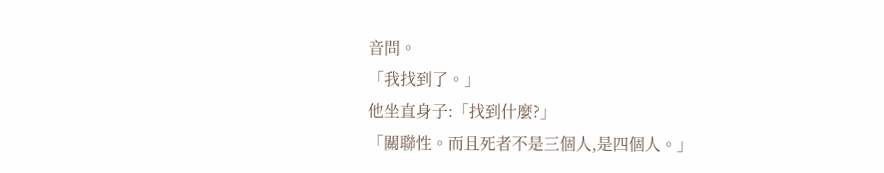音問。
「我找到了。」
他坐直身子:「找到什麼?」
「關聯性。而且死者不是三個人,是四個人。」